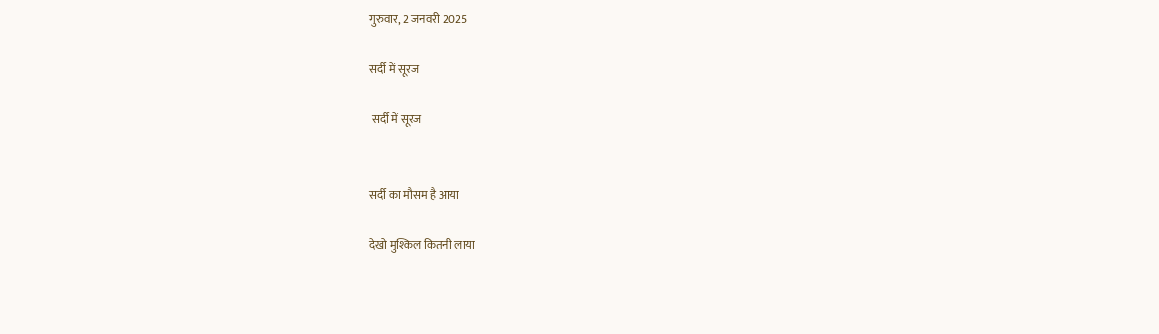गुरुवार, 2 जनवरी 2025

सर्दी में सूरज

 सर्दी में सूरज


सर्दी का मौसम है आया

देखो मुश्किल कितनी लाया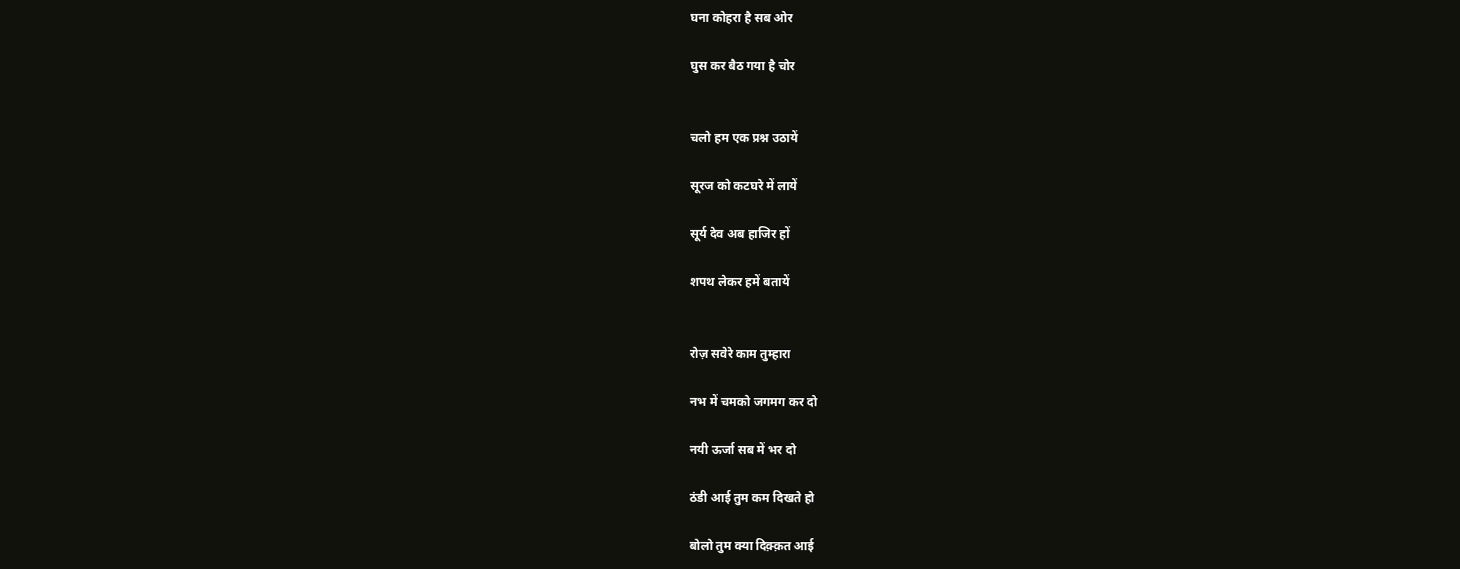घना कोहरा है सब ओर

घुस कर बैठ गया है चोर


चलो हम एक प्रश्न उठायें

सूरज को कटघरे में लायें

सूर्य देव अब हाजिर हों

शपथ लेकर हमें बतायें


रोज़ सवेरे काम तुम्हारा

नभ में चमको जगमग कर दो

नयी ऊर्जा सब में भर दो

ठंडी आई तुम कम दिखते हो

बोलो तुम क्या दिक़्क़त आई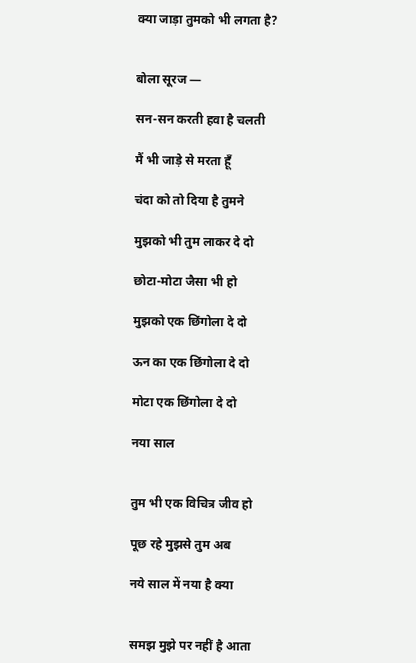क्या जाड़ा तुमको भी लगता है?


बोला सूरज —

सन-सन करती हवा है चलती

मैं भी जाड़े से मरता हूँ

चंदा को तो दिया है तुमने

मुझको भी तुम लाकर दे दो

छोटा-मोटा जैसा भी हो

मुझको एक छिंगोला दे दो

ऊन का एक छिंगोला दे दो

मोटा एक छिंगोला दे दो

नया साल


तुम भी एक विचित्र जीव हो

पूछ रहे मुझसे तुम अब

नये साल में नया है क्या


समझ मुझे पर नहीं है आता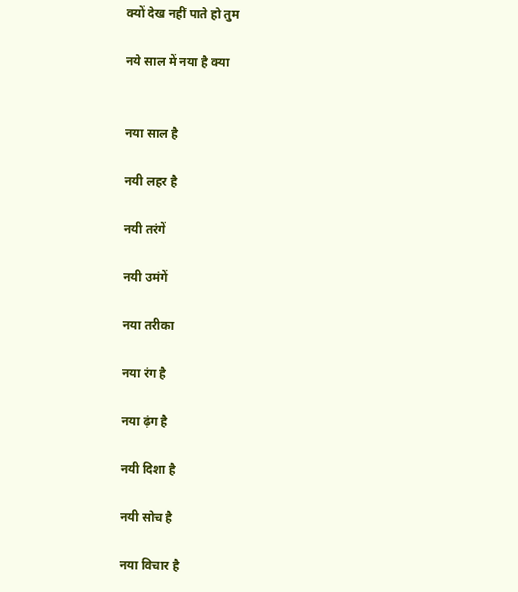क्यों देख नहीं पाते हो तुम

नये साल में नया है क्या


नया साल है

नयी लहर है

नयी तरंगें

नयी उमंगें

नया तरीका

नया रंग है

नया ढ़ंग है

नयी दिशा है

नयी सोच है

नया विचार है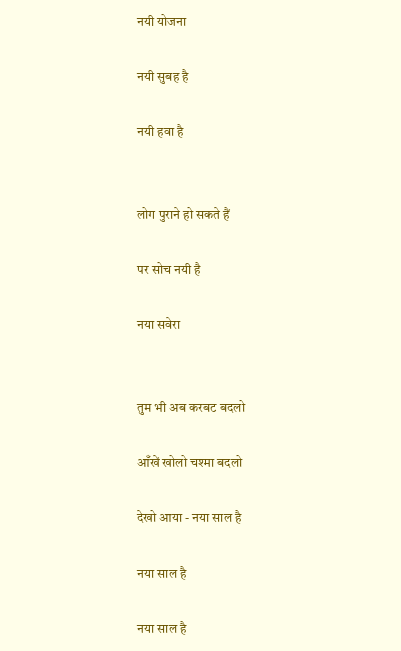नयी योजना

नयी सुबह है

नयी हवा है


लोग पुराने हो सकते हैं

पर सोच नयी है

नया सवेरा


तुम भी अब करबट बदलो

आँखें खोलो चश्मा बदलो

देखो आया - नया साल है

नया साल है

नया साल है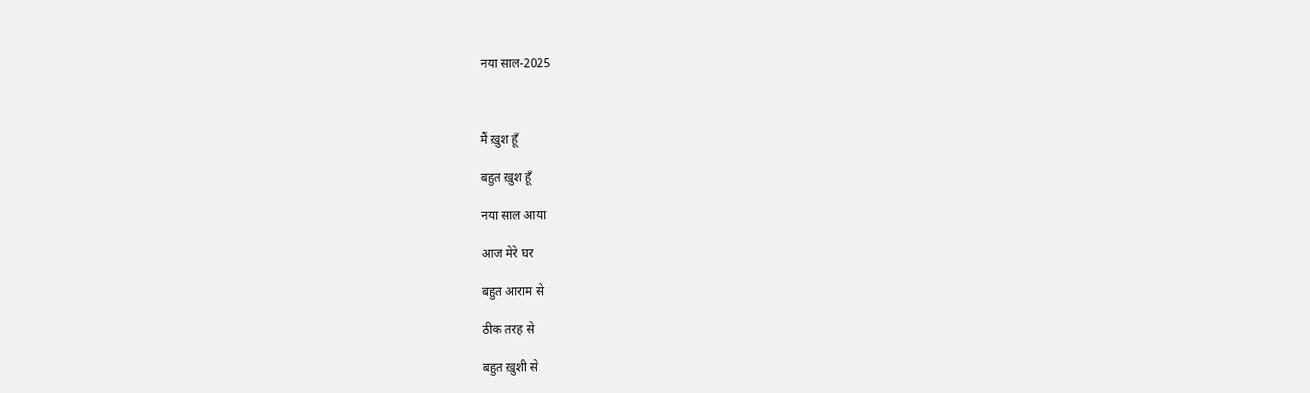नया साल-2025



मैं ख़ुश हूँ

बहुत ख़ुश हूँ

नया साल आया

आज मेरे घर

बहुत आराम से

ठीक तरह से

बहुत ख़ुशी से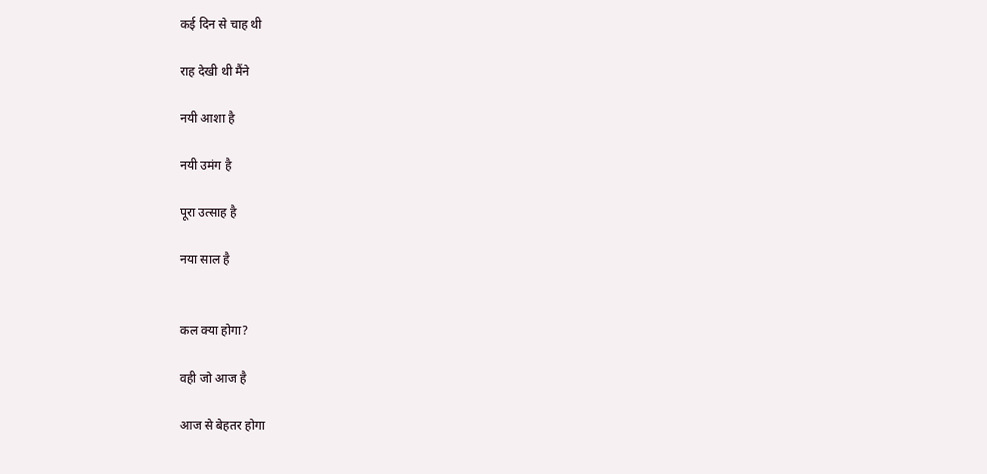कई दिन से चाह थी

राह देखी थी मैंने

नयी आशा है

नयी उमंग है

पूरा उत्साह है

नया साल है


कल क्या होगा?

वही जो आज है

आज से बेहतर होगा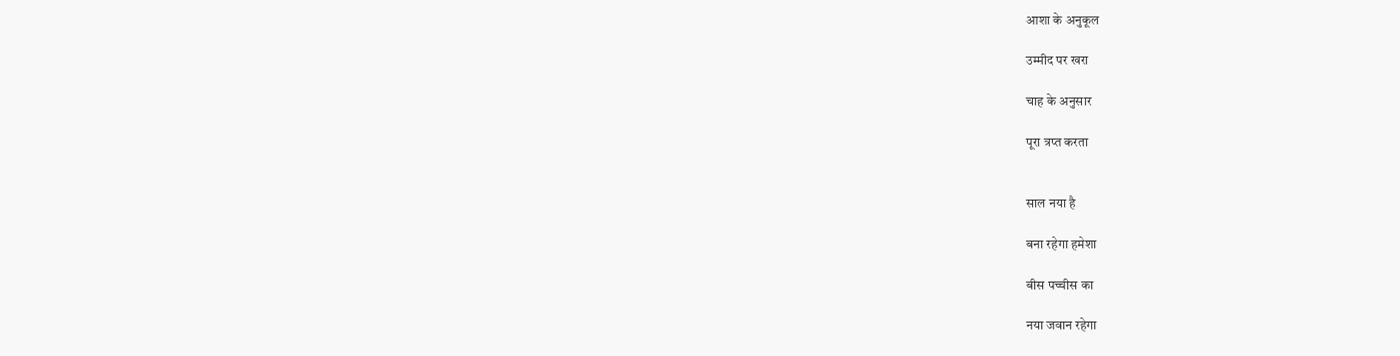आशा के अनुकूल

उम्मीद पर खरा

चाह के अनुसार

पूरा त्रप्त करता


साल नया है

बना रहेगा हमेशा

बीस पच्चीस का

नया जवान रहेगा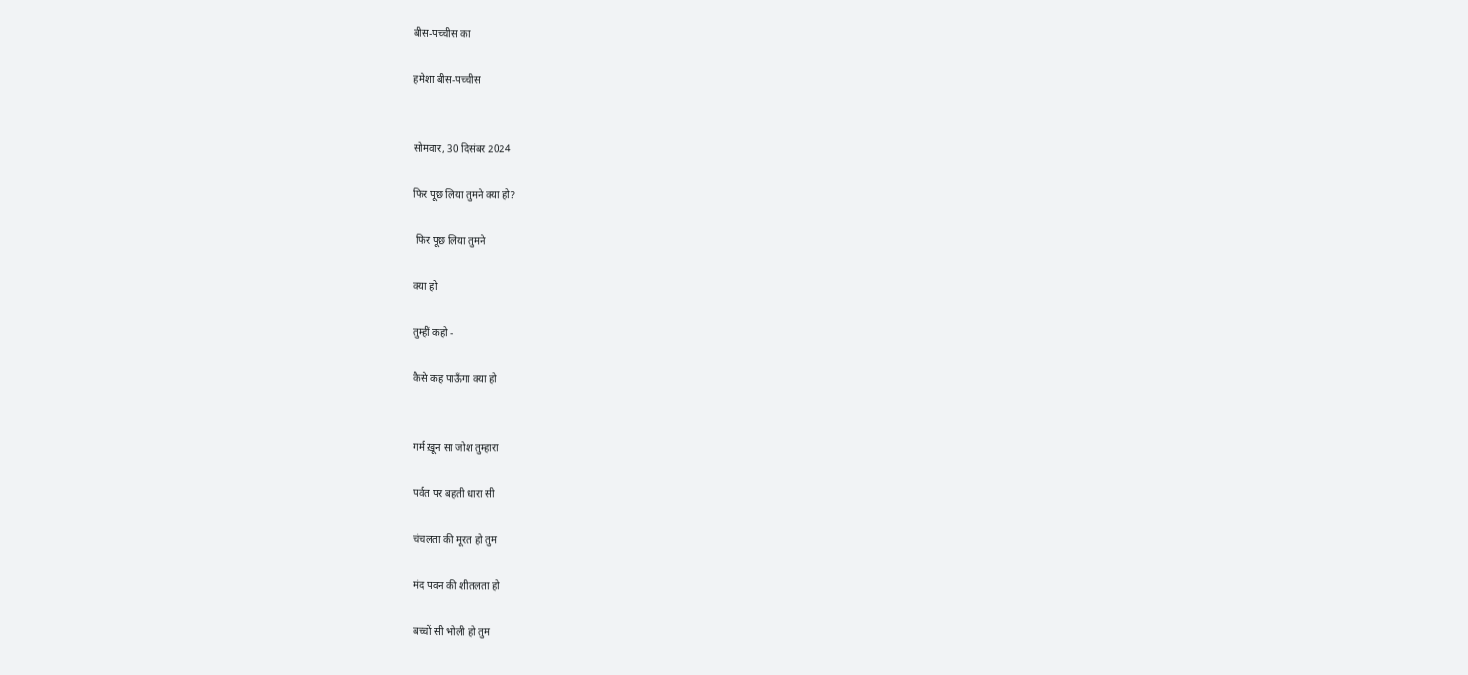बीस-पच्चीस का

हमेशा बीस-पच्चीस


सोमवार, 30 दिसंबर 2024

फिर पूछ लिया तुमने क्या हो?

 फिर पूछ लिया तुमने

क्या हो

तुम्हीं कहो -

कैसे कह पाऊँगा क्या हो


गर्म ख़ून सा जोश तुम्हारा

पर्वत पर बहती धारा सी

चंचलता की मूरत हो तुम

मंद पवन की शीतलता हो

बच्चों सी भोली हो तुम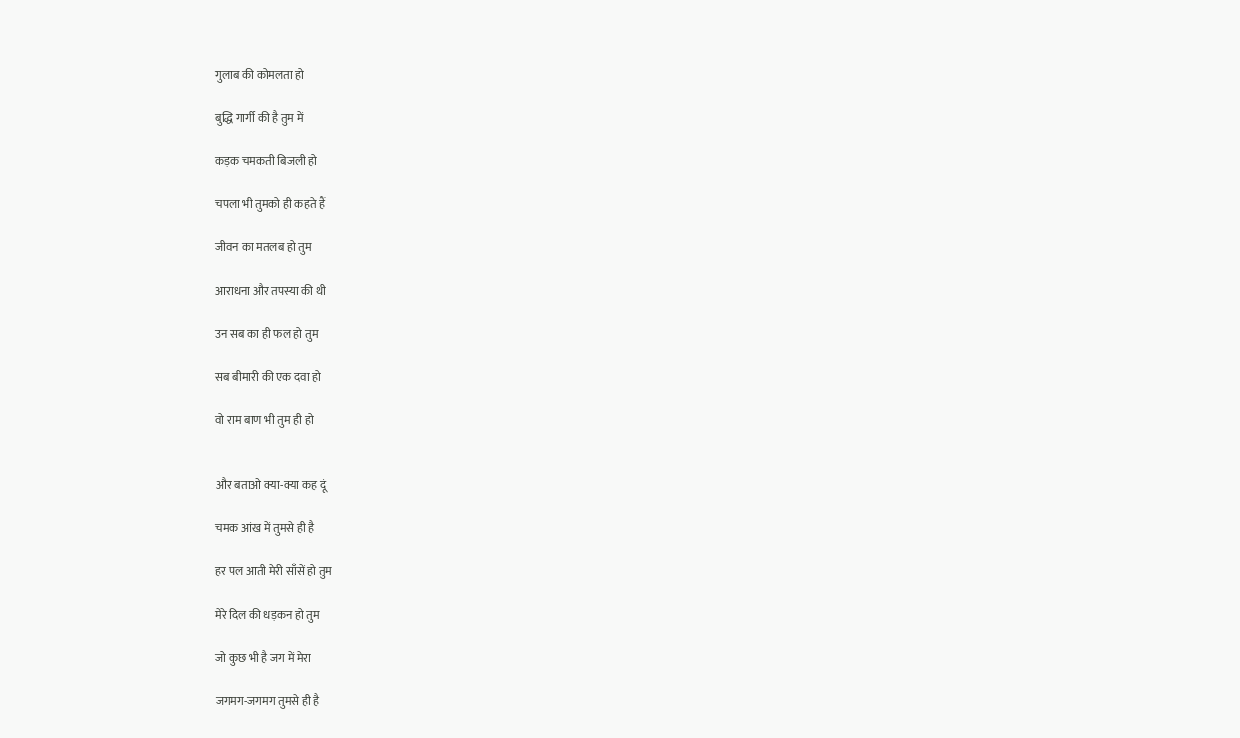गुलाब की कोमलता हो

बुद्धि गार्गी की है तुम में

कड़क चमकती बिजली हो

चपला भी तुमको ही कहते हैं

जीवन का मतलब हो तुम

आराधना और तपस्या की थी

उन सब का ही फल हो तुम

सब बीमारी की एक दवा हो

वो राम बाण भी तुम ही हो


और बताओ क्या-क्या कह दूं

चमक आंख में तुमसे ही है

हर पल आती मेरी साँसें हो तुम

मेरे दिल की धड़कन हो तुम

जो कुछ भी है जग में मेरा

जगमग-जगमग तुमसे ही है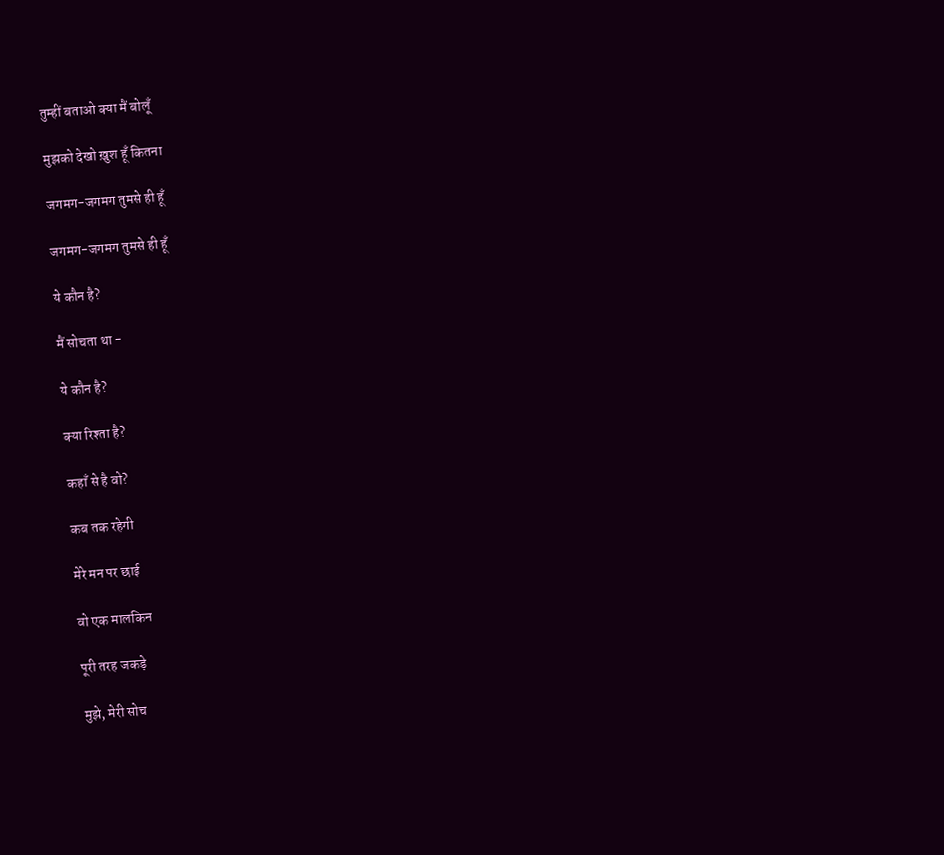तुम्हीं बताओ क्या मैं बोलूँ

मुझको देखो ख़ुश हूँ कितना

जगमग-जगमग तुमसे ही हूँ

जगमग-जगमग तुमसे ही हूँ

ये कौन है?

मैं सोचता था -

ये कौन है?

क्या रिश्ता है?

कहाँ से है वो?

कब तक रहेगी

मेरे मन पर छाई

वो एक मालकिन

पूरी तरह जकड़े

मुझे, मेरी सोच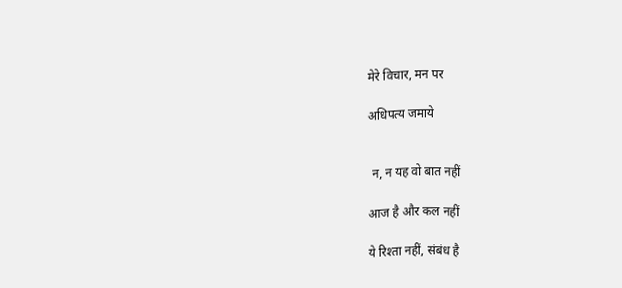मेरे विचार, मन पर

अधिपत्य जमाये


 न, न यह वो बात नहीं

आज है और कल नहीं

ये रिश्ता नहीं, संबंध है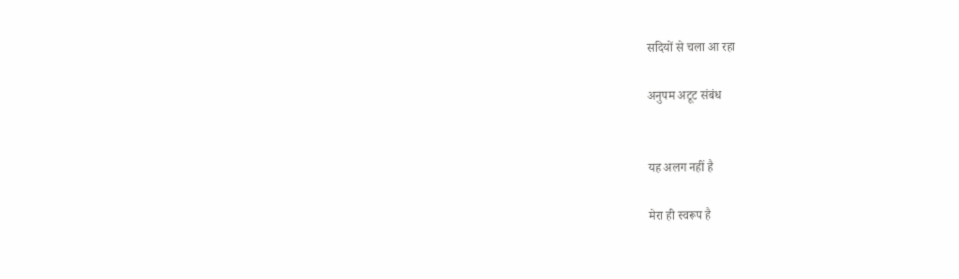सदियों से चला आ रहा

अनुपम अटूट संबंध


यह अलग नहीं है

मेरा ही स्वरूप है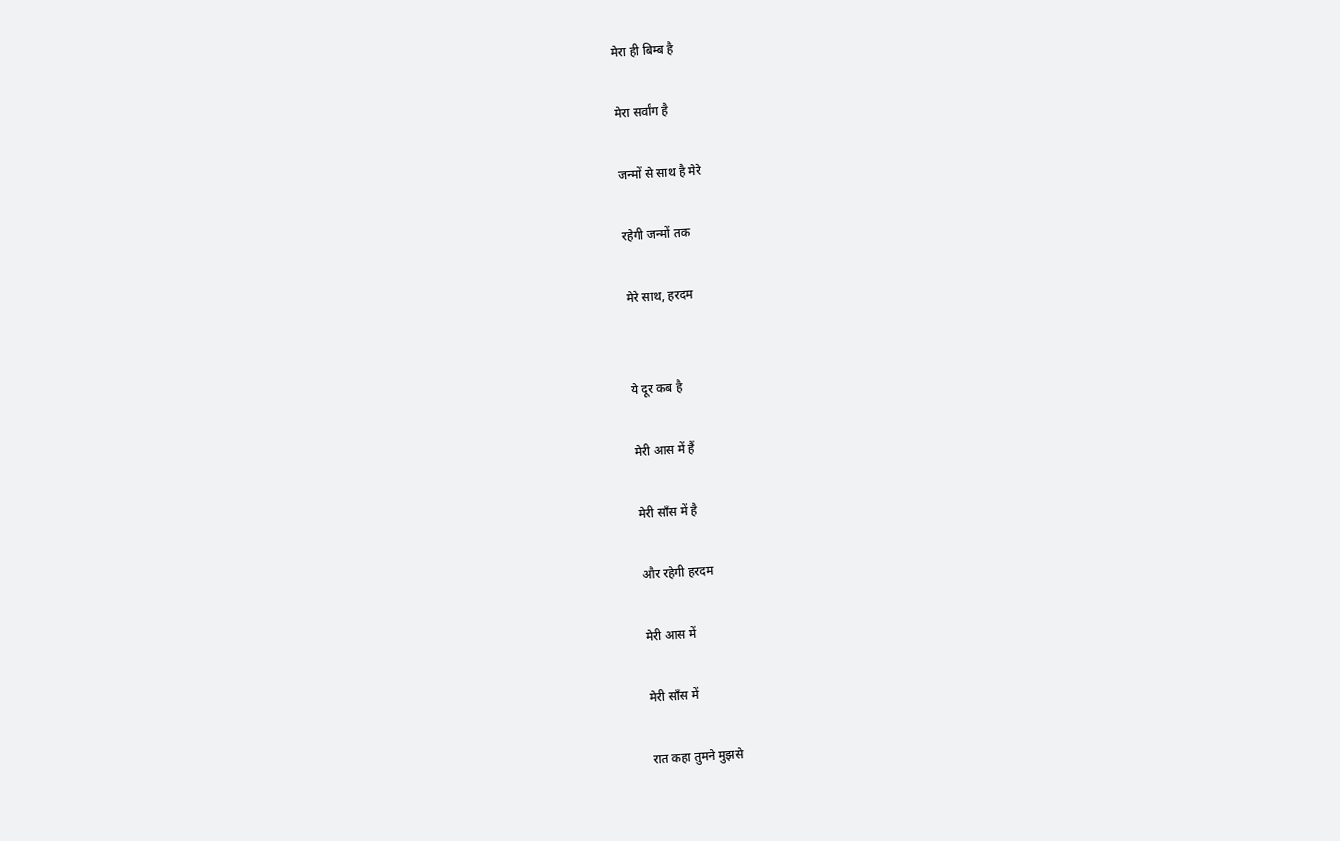मेरा ही बिम्ब है

मेरा सर्वांग है

जन्मों से साथ है मेरे

रहेगी जन्मों तक

मेरे साथ, हरदम


ये दूर कब है

मेरी आस में हैं

मेरी साँस में है

और रहेगी हरदम

मेरी आस में

मेरी साँस में

रात कहा तुमने मुझसे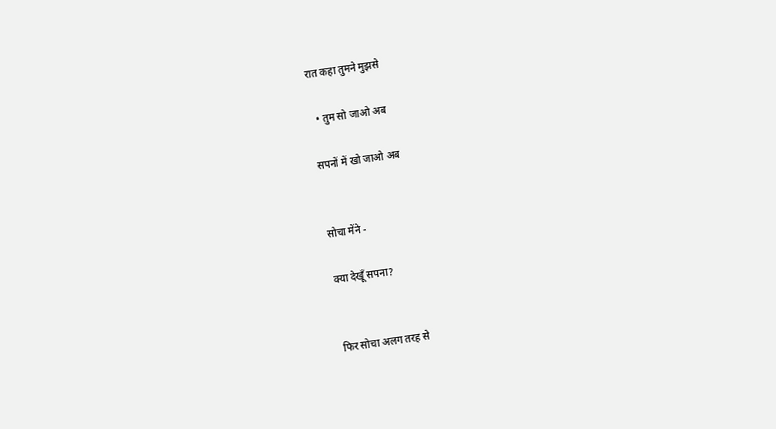रात कहा तुमने मुझसे

  • तुम सो जाओ अब

सपनों में खो जाओ अब


सोचा मेंने -

क्या देखूँ सपना?


फिर सोचा अलग तरह से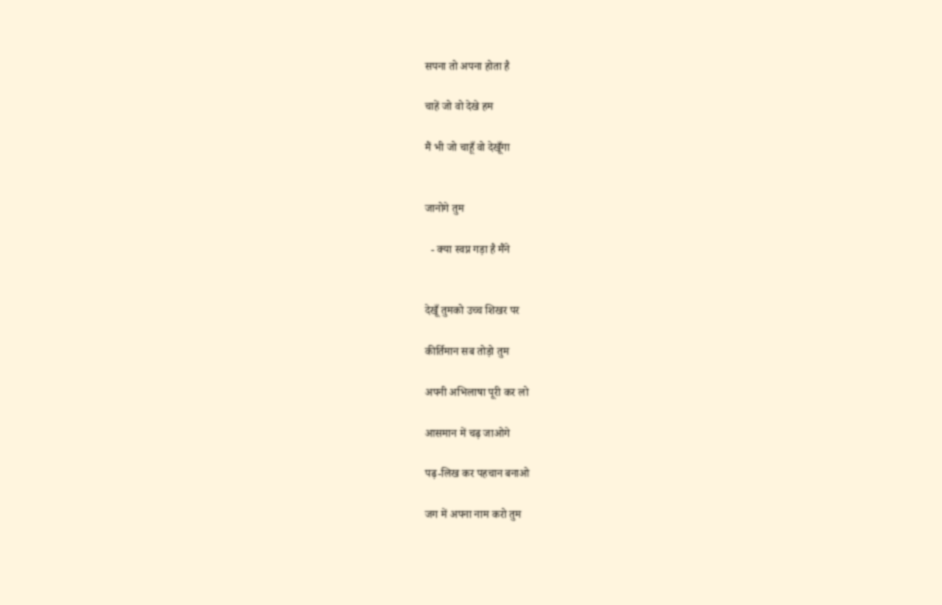सपना तो अपना होता है

चाहें जो वो देखे हम

मैं भी जो चाहूँ वो देखूँगा


जानोगे तुम

  - क्या स्वप्न गड़ा है मैंने


देखूँ तुमको उच्च शिखर पर

कीर्तिमान सब तोड़ो तुम

अपनी अभिलाषा पूरी कर लो

आसमान में चढ़ जाओगे

पढ़-लिख कर पहचान बनाओ

जग में अपना नाम करो तुम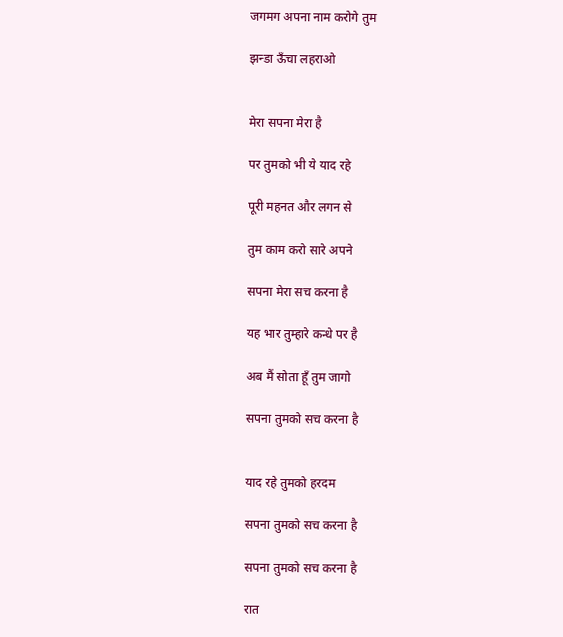जगमग अपना नाम करोगे तुम

झन्डा ऊँचा लहराओ


मेरा सपना मेरा है

पर तुमको भी ये याद रहे

पूरी महनत और लगन से

तुम काम करो सारे अपने

सपना मेरा सच करना है

यह भार तुम्हारे कन्धे पर है

अब मैं सोता हूँ तुम जागो

सपना तुमको सच करना है


याद रहे तुमको हरदम

सपना तुमको सच करना है

सपना तुमको सच करना है

रात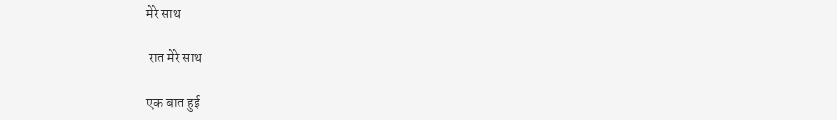मेरे साथ

 रात मेरे साथ

एक बात हुई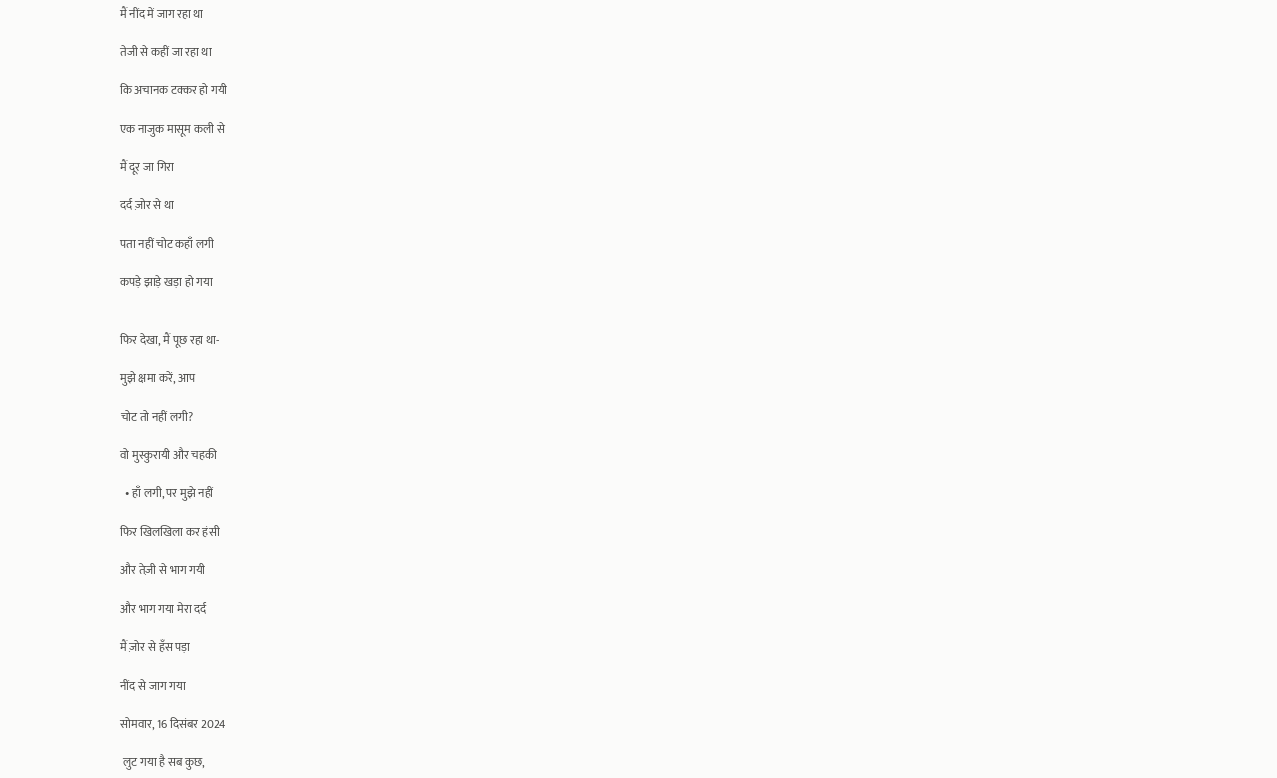मैं नींद में जाग रहा था

तेजी से कहीं जा रहा था

कि अचानक टक्कर हो गयी

एक नाजुक मासूम कली से

मैं दूर जा गिरा

दर्द ज़ोर से था

पता नहीं चोट कहाँ लगी

कपड़े झाड़े खड़ा हो गया


फिर देखा, मैं पूछ रहा था-

मुझे क्षमा करें, आप

चोट तो नहीं लगी?

वो मुस्कुरायी और चहकी

  • हाँ लगी, पर मुझे नहीं

फिर खिलखिला कर हंसी

और तेज़ी से भाग गयी

और भाग गया मेरा दर्द

मैं ज़ोर से हँस पड़ा

नींद से जाग गया

सोमवार, 16 दिसंबर 2024

 लुट गया है सब कुछ,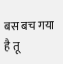बस बच गया है तू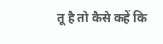तू है तो कैसे कहें कि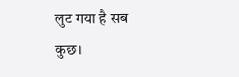लुट गया है सब कुछ।